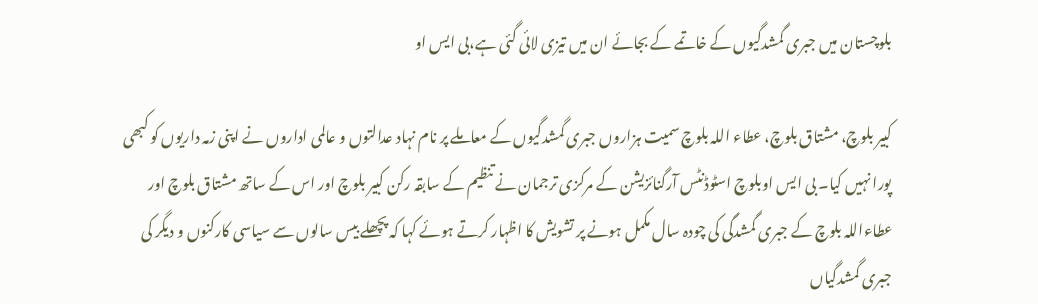بلوچستان میں جبری گمشدگیوں کے خاتمے کے بجائے ان میں تیزی لائی گئی ہے،بی ایس او

کبیر بلوچ، مشتاق بلوچ، عطاء اللہ بلوچ سمیت ہزاروں جبری گمشدگیوں کے معاملے پر نام نہاد عدالتوں و عالمی اداروں نے اپنی زمہ داریوں کو کبھی پورا نہیں کیا۔ بی ایس اوبلوچ اسٹوڈنٹس آرگنائزیشن کے مرکزی ترجمان نے تنظیم کے سابقہ رکن کبیر بلوچ اور اس کے ساتھ مشتاق بلوچ اور عطاءاللہ بلوچ کے جبری گمشدگی کی چودہ سال مکمل ہونے پر تشویش کا اظہار کرتے ہوئے کہا کہ پچھلے بیس سالوں سے سیاسی کارکنوں و دیگر کی جبری گمشدگیاں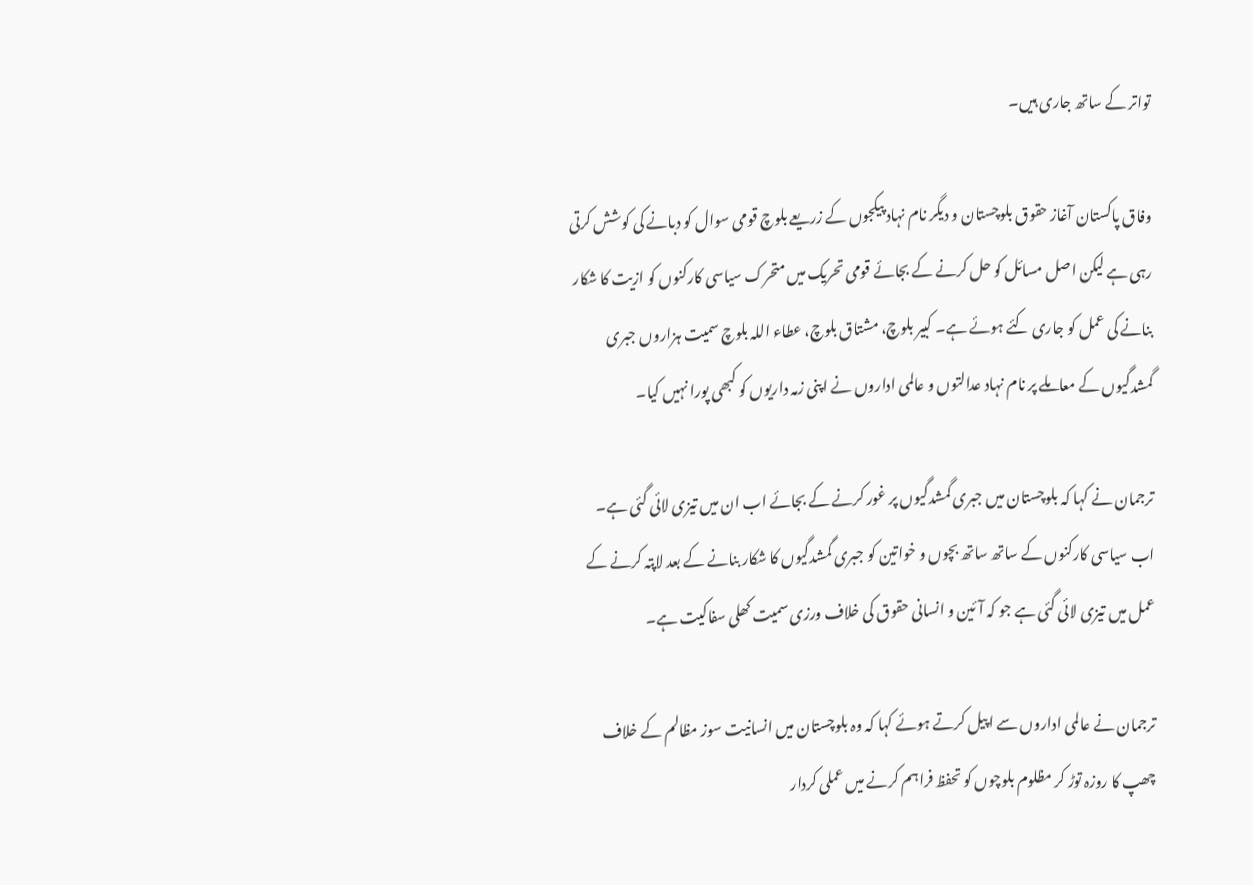تواتر کے ساتھ جاری ہیں۔

وفاق پاکستان آغاز حقوق بلوچستان و دیگر نام نہاد پیکجوں کے زریعے بلوچ قومی سوال کو دبانے کی کوشش کرتی رہی ہے لیکن اصل مسائل کو حل کرنے کے بجائے قومی تحریک میں متحرک سیاسی کارکنوں کو ازیت کا شکار بنانے کی عمل کو جاری کئے ہوئے ہے۔ کبیر بلوچ، مشتاق بلوچ، عطاء اللہ بلوچ سمیت ہزاروں جبری گمشدگیوں کے معاملے پر نام نہاد عدالتوں و عالمی اداروں نے اپنی زمہ داریوں کو کبھی پورا نہیں کیا۔

ترجمان نے کہا کہ بلوچستان میں جبری گمشدگیوں پر غور کرنے کے بجائے اب ان میں تیزی لائی گئی ہے۔ اب سیاسی کارکنوں کے ساتھ ساتھ بچوں و خواتین کو جبری گمشدگیوں کا شکار بنانے کے بعد لاپتہ کرنے کے عمل میں تیزی لائی گئی ہے جو کہ آئین و انسانی حقوق کی خلاف ورزی سمیت کھلی سفاکیت ہے۔

ترجمان نے عالمی اداروں سے اپیل کرتے ہوئے کہا کہ وہ بلوچستان میں انسانیت سوز مظالم کے خلاف چھپ کا روزہ توڑ کر مظلوم بلوچوں کو تحفظ فراہم کرنے میں عملی کردار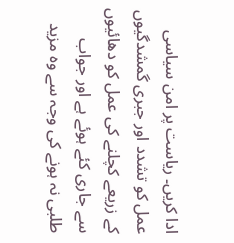ادا کریں۔ ریاست پر امن سیاسی عمل کو تشدد اور جبری گمشدگیوں کے زریعے کچلنے کی عمل کو دھائیوں سے جاری کئے ہوئے ہے اور جواب طلبی نہ ہونے کی وجہ سے وہ مزید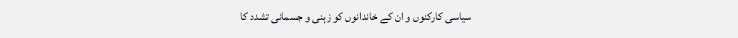سیاسی کارکنوں و ان کے خاندانوں کو زہنی و جسمانی تشدد کا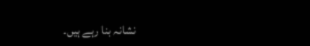نشانہ بنا رہے ہیں۔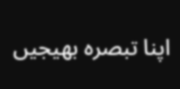اپنا تبصرہ بھیجیں